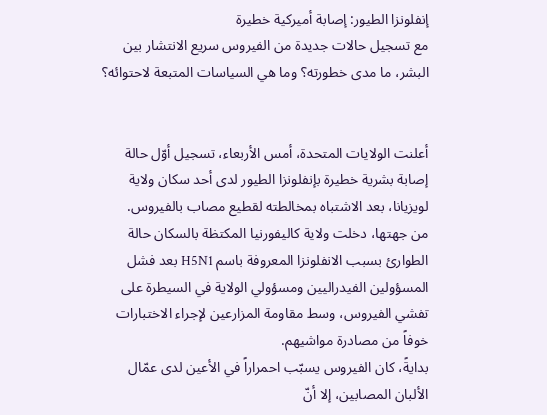إنفلونزا الطيور: إصابة أميركية خطيرة
مع تسجيل حالات جديدة من الفيروس سريع الانتشار بين البشر، ما مدى خطورته؟ وما هي السياسات المتبعة لاحتوائه؟


أعلنت الولايات المتحدة، أمس الأربعاء، تسجيل أوّل حالة إصابة بشرية خطيرة بإنفلونزا الطيور لدى أحد سكان ولاية لويزيانا، بعد الاشتباه بمخالطته لقطيع مصاب بالفيروس.
من جهتها، دخلت ولاية كاليفورنيا المكتظة بالسكان حالة الطوارئ بسبب الانفلونزا المعروفة باسم H5N1 بعد فشل المسؤولين الفيدراليين ومسؤولي الولاية في السيطرة على تفشي الفيروس، وسط مقاومة المزارعين لإجراء الاختبارات خوفاً من مصادرة مواشيهم.
بدايةً، كان الفيروس يسبّب احمراراً في الأعين لدى عمّال الألبان المصابين، إلا أنّ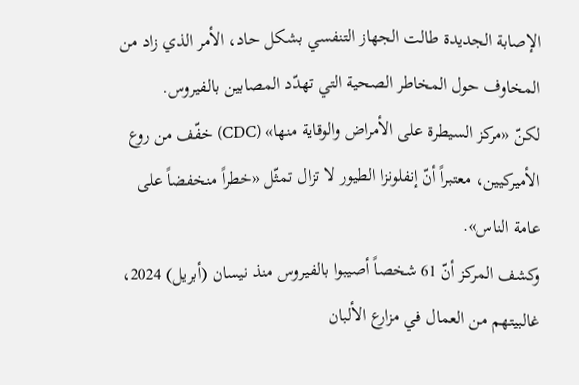الإصابة الجديدة طالت الجهاز التنفسي بشكل حاد، الأمر الذي زاد من المخاوف حول المخاطر الصحية التي تهدّد المصابين بالفيروس.
لكنّ «مركز السيطرة على الأمراض والوقاية منها» (CDC) خفّف من روع الأميركيين، معتبراً أنّ إنفلونزا الطيور لا تزال تمثّل «خطراً منخفضاً على عامة الناس».
وكشف المركز أنّ 61 شخصاً أصيبوا بالفيروس منذ نيسان (أبريل) 2024، غالبيتهم من العمال في مزارع الألبان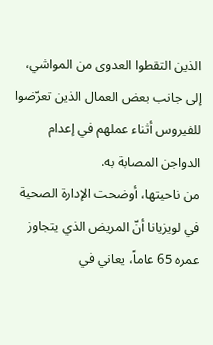الذين التقطوا العدوى من المواشي، إلى جانب بعض العمال الذين تعرّضوا للفيروس أثناء عملهم في إعدام الدواجن المصابة به.
من ناحيتها، أوضحت الإدارة الصحية في لويزيانا أنّ المريض الذي يتجاوز عمره 65 عاماً، يعاني في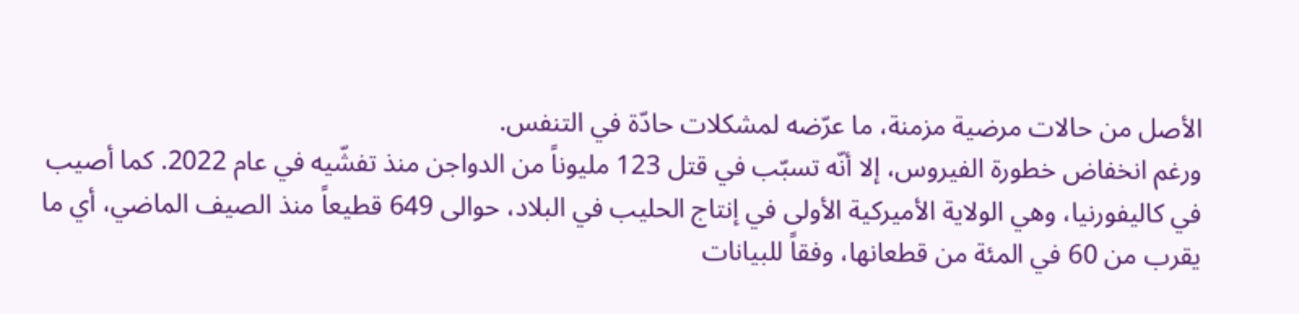الأصل من حالات مرضية مزمنة، ما عرّضه لمشكلات حادّة في التنفس.
ورغم انخفاض خطورة الفيروس، إلا أنّه تسبّب في قتل 123 مليوناً من الدواجن منذ تفشّيه في عام 2022. كما أصيب في كاليفورنيا، وهي الولاية الأميركية الأولى في إنتاج الحليب في البلاد، حوالى 649 قطيعاً منذ الصيف الماضي، أي ما يقرب من 60 في المئة من قطعانها، وفقاً للبيانات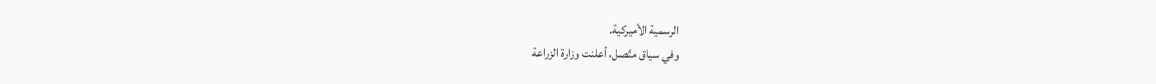الرسمية الأميركية.
وفي سياق متّصل، أعلنت وزارة الزراعة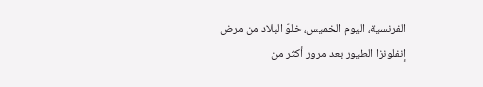الفرنسية، اليوم الخميس، خلوّ البلاد من مرض إنفلونزا الطيور بعد مرور أكثر من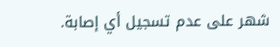شهر على عدم تسجيل أي إصابة.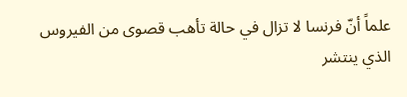علماً أنّ فرنسا لا تزال في حالة تأهب قصوى من الفيروس الذي ينتشر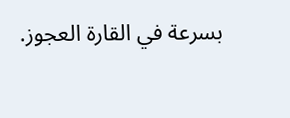بسرعة في القارة العجوز.